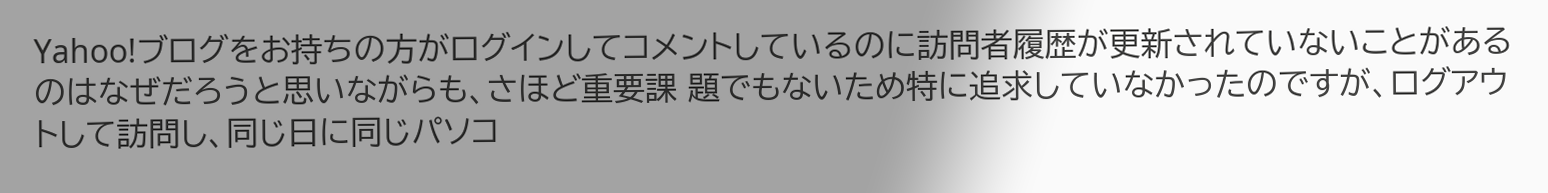Yahoo!ブログをお持ちの方がログインしてコメントしているのに訪問者履歴が更新されていないことがあるのはなぜだろうと思いながらも、さほど重要課 題でもないため特に追求していなかったのですが、ログアウトして訪問し、同じ日に同じパソコ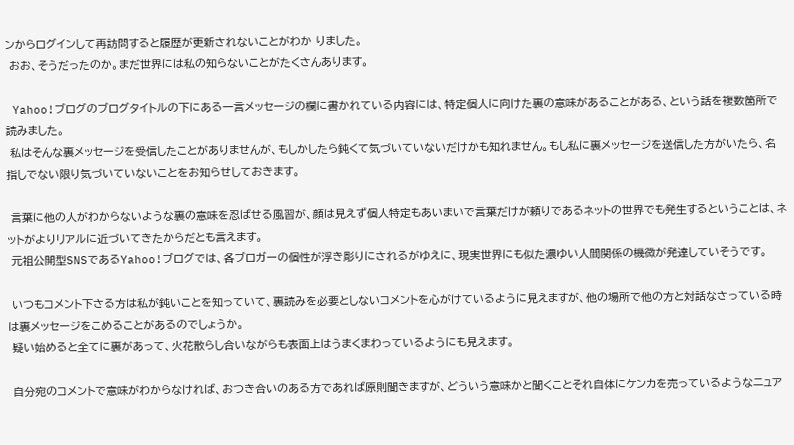ンからログインして再訪問すると履歴が更新されないことがわか りました。
 おお、そうだったのか。まだ世界には私の知らないことがたくさんあります。

 Yahoo!ブログのブログタイトルの下にある一言メッセージの欄に書かれている内容には、特定個人に向けた裏の意味があることがある、という話を複数箇所で読みました。
 私はそんな裏メッセージを受信したことがありませんが、もしかしたら鈍くて気づいていないだけかも知れません。もし私に裏メッセージを送信した方がいたら、名指しでない限り気づいていないことをお知らせしておきます。

 言葉に他の人がわからないような裏の意味を忍ばせる風習が、顔は見えず個人特定もあいまいで言葉だけが頼りであるネットの世界でも発生するということは、ネットがよりリアルに近づいてきたからだとも言えます。
 元祖公開型SNSであるYahoo!ブログでは、各ブロガーの個性が浮き彫りにされるがゆえに、現実世界にも似た濃ゆい人間関係の機微が発達していそうです。

 いつもコメント下さる方は私が鈍いことを知っていて、裏読みを必要としないコメントを心がけているように見えますが、他の場所で他の方と対話なさっている時は裏メッセージをこめることがあるのでしょうか。
 疑い始めると全てに裏があって、火花散らし合いながらも表面上はうまくまわっているようにも見えます。

 自分宛のコメントで意味がわからなければ、おつき合いのある方であれば原則聞きますが、どういう意味かと聞くことそれ自体にケンカを売っているようなニュア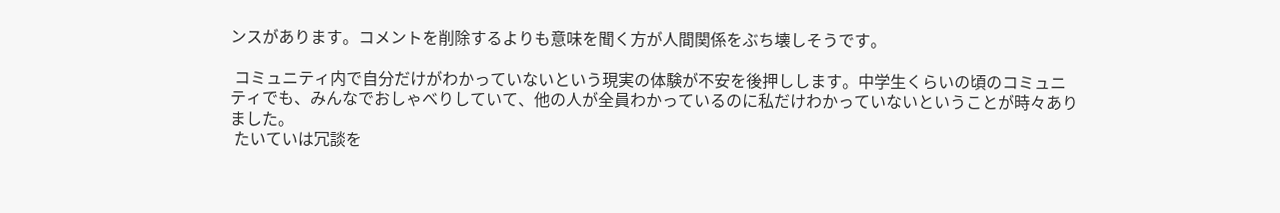ンスがあります。コメントを削除するよりも意味を聞く方が人間関係をぶち壊しそうです。

 コミュニティ内で自分だけがわかっていないという現実の体験が不安を後押しします。中学生くらいの頃のコミュニティでも、みんなでおしゃべりしていて、他の人が全員わかっているのに私だけわかっていないということが時々ありました。
 たいていは冗談を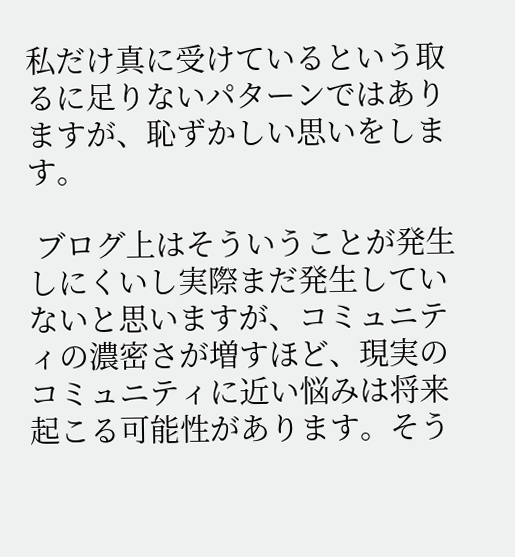私だけ真に受けているという取るに足りないパターンではありますが、恥ずかしい思いをします。

 ブログ上はそういうことが発生しにくいし実際まだ発生していないと思いますが、コミュニティの濃密さが増すほど、現実のコミュニティに近い悩みは将来起こる可能性があります。そう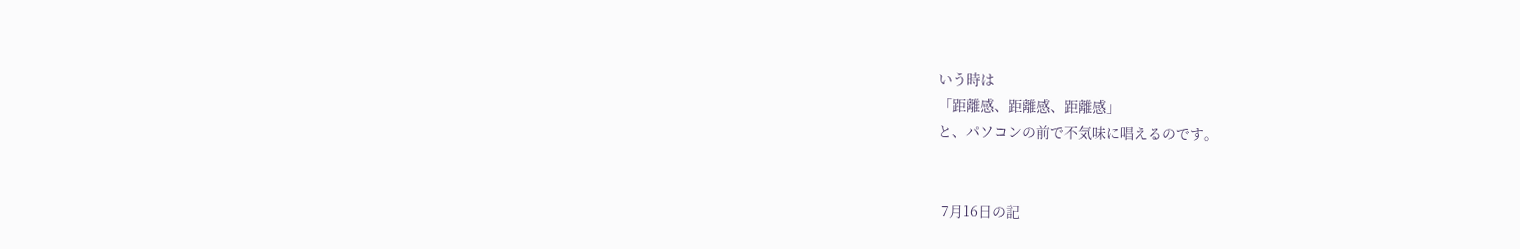いう時は
「距離感、距離感、距離感」
と、パソコンの前で不気味に唱えるのです。


 7月16日の記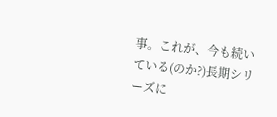事。これが、今も続いている(のか?)長期シリーズに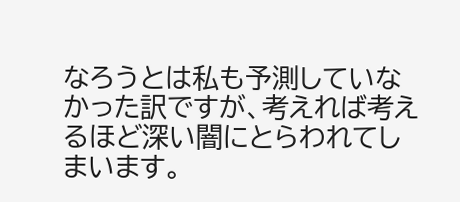なろうとは私も予測していなかった訳ですが、考えれば考えるほど深い闇にとらわれてしまいます。